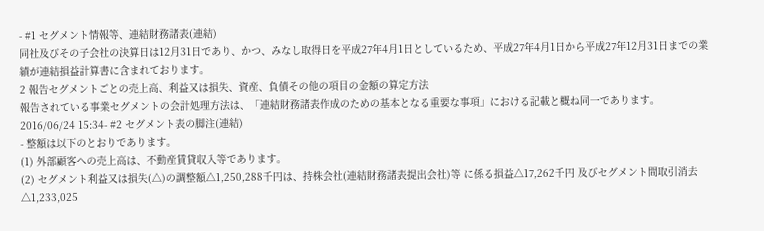- #1 セグメント情報等、連結財務諸表(連結)
同社及びその子会社の決算日は12月31日であり、かつ、みなし取得日を平成27年4月1日としているため、平成27年4月1日から平成27年12月31日までの業績が連結損益計算書に含まれております。
2 報告セグメントごとの売上高、利益又は損失、資産、負債その他の項目の金額の算定方法
報告されている事業セグメントの会計処理方法は、「連結財務諸表作成のための基本となる重要な事項」における記載と概ね同一であります。
2016/06/24 15:34- #2 セグメント表の脚注(連結)
- 整額は以下のとおりであります。
(1) 外部顧客への売上高は、不動産賃貸収入等であります。
(2) セグメント利益又は損失(△)の調整額△1,250,288千円は、持株会社(連結財務諸表提出会社)等 に係る損益△17,262千円 及びセグメント間取引消去△1,233,025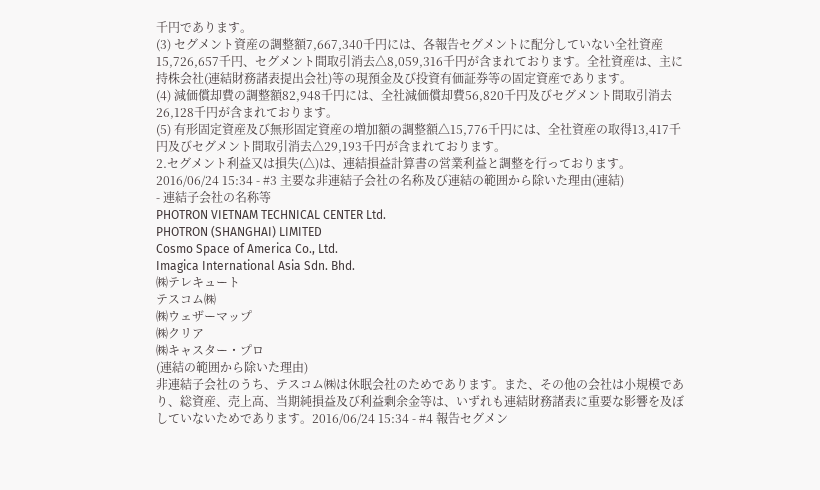千円であります。
(3) セグメント資産の調整額7,667,340千円には、各報告セグメントに配分していない全社資産15,726,657千円、セグメント間取引消去△8,059,316千円が含まれております。全社資産は、主に持株会社(連結財務諸表提出会社)等の現預金及び投資有価証券等の固定資産であります。
(4) 減価償却費の調整額82,948千円には、全社減価償却費56,820千円及びセグメント間取引消去26,128千円が含まれております。
(5) 有形固定資産及び無形固定資産の増加額の調整額△15,776千円には、全社資産の取得13,417千円及びセグメント間取引消去△29,193千円が含まれております。
2.セグメント利益又は損失(△)は、連結損益計算書の営業利益と調整を行っております。2016/06/24 15:34 - #3 主要な非連結子会社の名称及び連結の範囲から除いた理由(連結)
- 連結子会社の名称等
PHOTRON VIETNAM TECHNICAL CENTER Ltd.
PHOTRON (SHANGHAI) LIMITED
Cosmo Space of America Co., Ltd.
Imagica International Asia Sdn. Bhd.
㈱テレキュート
テスコム㈱
㈱ウェザーマップ
㈱クリア
㈱キャスター・プロ
(連結の範囲から除いた理由)
非連結子会社のうち、テスコム㈱は休眠会社のためであります。また、その他の会社は小規模であり、総資産、売上高、当期純損益及び利益剰余金等は、いずれも連結財務諸表に重要な影響を及ぼしていないためであります。2016/06/24 15:34 - #4 報告セグメン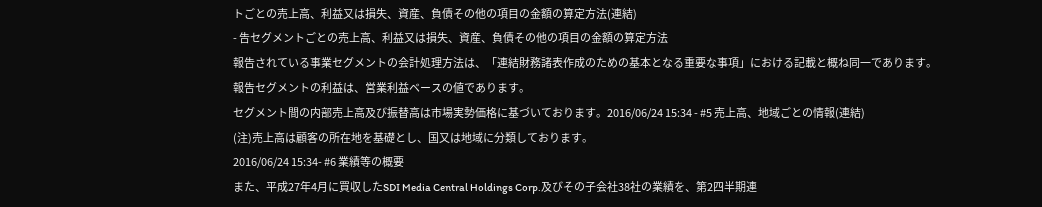トごとの売上高、利益又は損失、資産、負債その他の項目の金額の算定方法(連結)
- 告セグメントごとの売上高、利益又は損失、資産、負債その他の項目の金額の算定方法
報告されている事業セグメントの会計処理方法は、「連結財務諸表作成のための基本となる重要な事項」における記載と概ね同一であります。
報告セグメントの利益は、営業利益ベースの値であります。
セグメント間の内部売上高及び振替高は市場実勢価格に基づいております。2016/06/24 15:34 - #5 売上高、地域ごとの情報(連結)
(注)売上高は顧客の所在地を基礎とし、国又は地域に分類しております。
2016/06/24 15:34- #6 業績等の概要
また、平成27年4月に買収したSDI Media Central Holdings Corp.及びその子会社38社の業績を、第2四半期連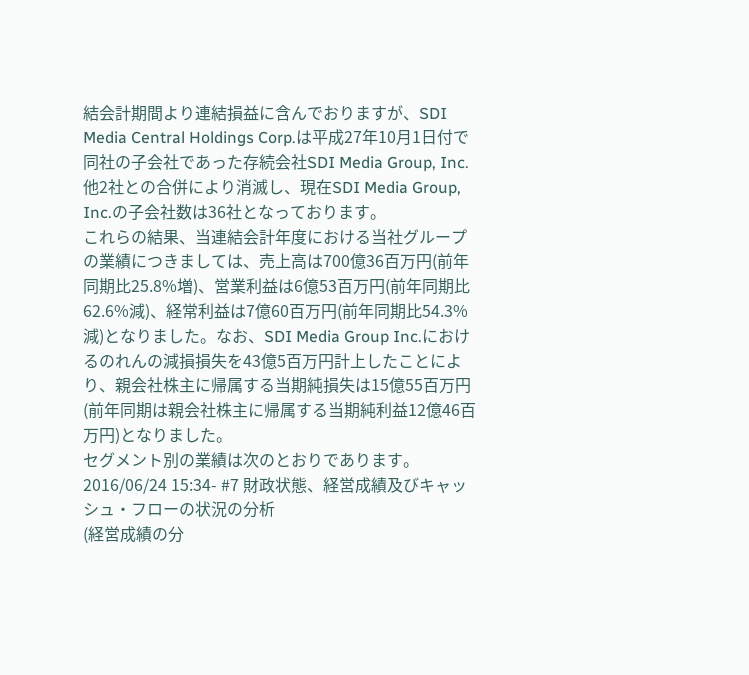結会計期間より連結損益に含んでおりますが、SDI Media Central Holdings Corp.は平成27年10月1日付で同社の子会社であった存続会社SDI Media Group, Inc.他2社との合併により消滅し、現在SDI Media Group, Inc.の子会社数は36社となっております。
これらの結果、当連結会計年度における当社グループの業績につきましては、売上高は700億36百万円(前年同期比25.8%増)、営業利益は6億53百万円(前年同期比62.6%減)、経常利益は7億60百万円(前年同期比54.3%減)となりました。なお、SDI Media Group Inc.におけるのれんの減損損失を43億5百万円計上したことにより、親会社株主に帰属する当期純損失は15億55百万円(前年同期は親会社株主に帰属する当期純利益12億46百万円)となりました。
セグメント別の業績は次のとおりであります。
2016/06/24 15:34- #7 財政状態、経営成績及びキャッシュ・フローの状況の分析
(経営成績の分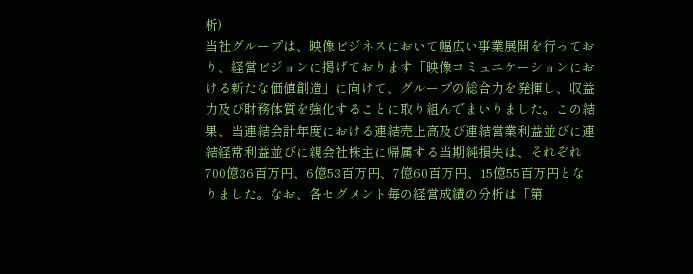析)
当社グループは、映像ビジネスにおいて幅広い事業展開を行っており、経営ビジョンに掲げております「映像コミュニケーションにおける新たな価値創造」に向けて、グループの総合力を発揮し、収益力及び財務体質を強化することに取り組んでまいりました。この結果、当連結会計年度における連結売上高及び連結営業利益並びに連結経常利益並びに親会社株主に帰属する当期純損失は、それぞれ700億36百万円、6億53百万円、7億60百万円、15億55百万円となりました。なお、各セグメント毎の経営成績の分析は「第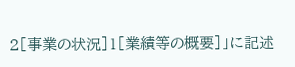2[事業の状況]1[業績等の概要]」に記述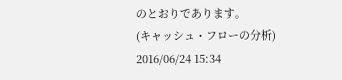のとおりであります。
(キャッシュ・フローの分析)
2016/06/24 15:34